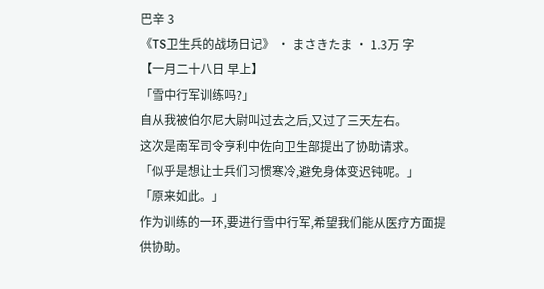巴辛 3
《TS卫生兵的战场日记》 · まさきたま · 1.3万 字
【一月二十八日 早上】
「雪中行军训练吗?」
自从我被伯尔尼大尉叫过去之后,又过了三天左右。
这次是南军司令亨利中佐向卫生部提出了协助请求。
「似乎是想让士兵们习惯寒冷,避免身体变迟钝呢。」
「原来如此。」
作为训练的一环,要进行雪中行军,希望我们能从医疗方面提供协助。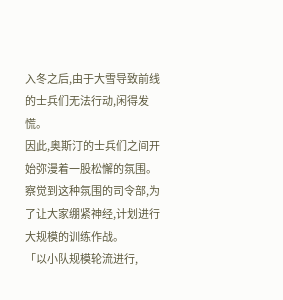入冬之后,由于大雪导致前线的士兵们无法行动,闲得发慌。
因此,奥斯汀的士兵们之间开始弥漫着一股松懈的氛围。
察觉到这种氛围的司令部,为了让大家绷紧神经,计划进行大规模的训练作战。
「以小队规模轮流进行,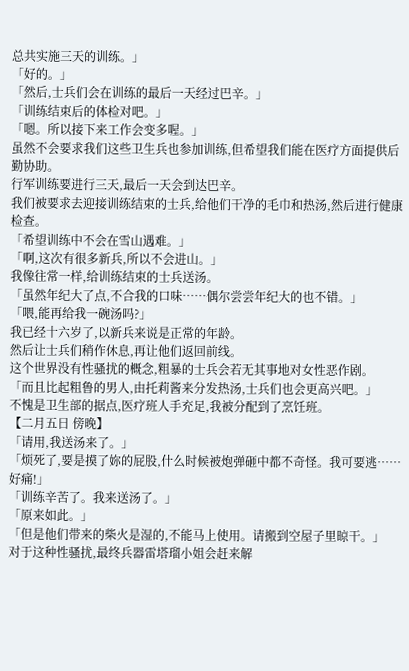总共实施三天的训练。」
「好的。」
「然后,士兵们会在训练的最后一天经过巴辛。」
「训练结束后的体检对吧。」
「嗯。所以接下来工作会变多喔。」
虽然不会要求我们这些卫生兵也参加训练,但希望我们能在医疗方面提供后勤协助。
行军训练要进行三天,最后一天会到达巴辛。
我们被要求去迎接训练结束的士兵,给他们干净的毛巾和热汤,然后进行健康检查。
「希望训练中不会在雪山遇难。」
「啊,这次有很多新兵,所以不会进山。」
我像往常一样,给训练结束的士兵送汤。
「虽然年纪大了点,不合我的口味……偶尔尝尝年纪大的也不错。」
「喂,能再给我一碗汤吗?」
我已经十六岁了,以新兵来说是正常的年龄。
然后让士兵们稍作休息,再让他们返回前线。
这个世界没有性骚扰的概念,粗暴的士兵会若无其事地对女性恶作剧。
「而且比起粗鲁的男人,由托莉酱来分发热汤,士兵们也会更高兴吧。」
不愧是卫生部的据点,医疗班人手充足,我被分配到了烹饪班。
【二月五日 傍晚】
「请用,我送汤来了。」
「烦死了,要是摸了妳的屁股,什么时候被炮弹砸中都不奇怪。我可要逃……好痛!」
「训练辛苦了。我来送汤了。」
「原来如此。」
「但是他们带来的柴火是湿的,不能马上使用。请搬到空屋子里晾干。」
对于这种性骚扰,最终兵器雷塔瑠小姐会赶来解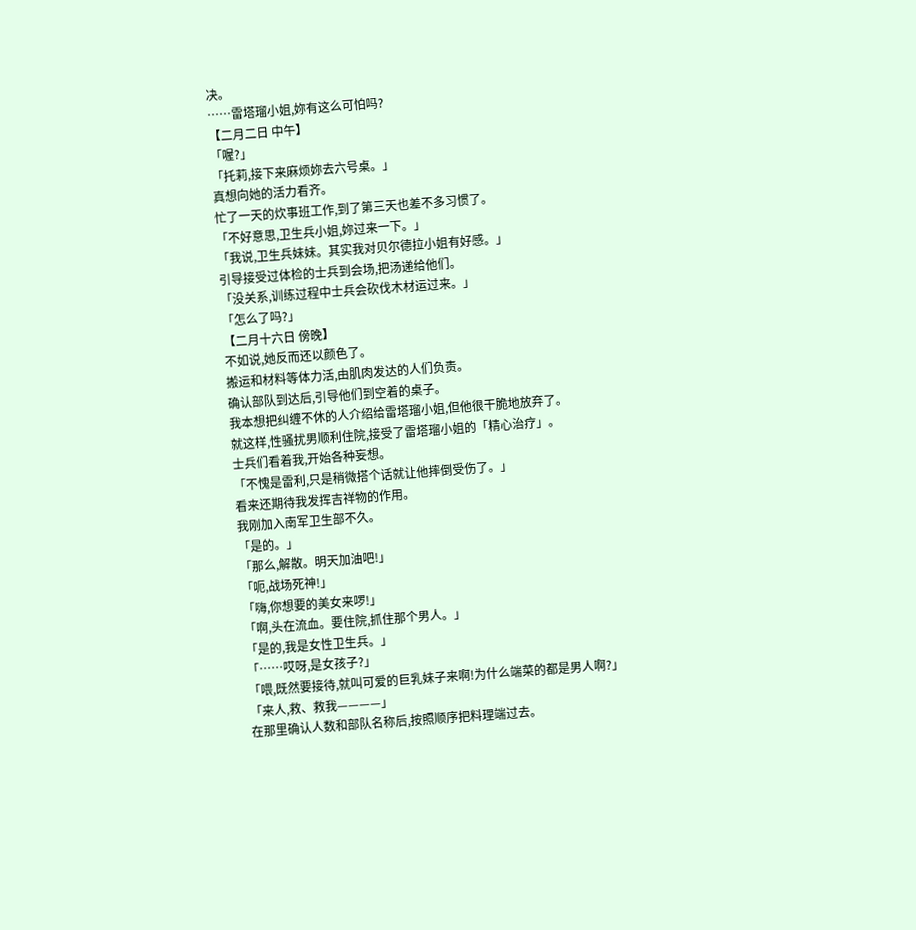决。
……雷塔瑠小姐,妳有这么可怕吗?
【二月二日 中午】
「喔?」
「托莉,接下来麻烦妳去六号桌。」
真想向她的活力看齐。
忙了一天的炊事班工作,到了第三天也差不多习惯了。
「不好意思,卫生兵小姐,妳过来一下。」
「我说,卫生兵妹妹。其实我对贝尔德拉小姐有好感。」
引导接受过体检的士兵到会场,把汤递给他们。
「没关系,训练过程中士兵会砍伐木材运过来。」
「怎么了吗?」
【二月十六日 傍晚】
不如说,她反而还以颜色了。
搬运和材料等体力活,由肌肉发达的人们负责。
确认部队到达后,引导他们到空着的桌子。
我本想把纠缠不休的人介绍给雷塔瑠小姐,但他很干脆地放弃了。
就这样,性骚扰男顺利住院,接受了雷塔瑠小姐的「精心治疗」。
士兵们看着我,开始各种妄想。
「不愧是雷利,只是稍微搭个话就让他摔倒受伤了。」
看来还期待我发挥吉祥物的作用。
我刚加入南军卫生部不久。
「是的。」
「那么,解散。明天加油吧!」
「呃,战场死神!」
「嗨,你想要的美女来啰!」
「啊,头在流血。要住院,抓住那个男人。」
「是的,我是女性卫生兵。」
「……哎呀,是女孩子?」
「喂,既然要接待,就叫可爱的巨乳妹子来啊!为什么端菜的都是男人啊?」
「来人,救、救我————」
在那里确认人数和部队名称后,按照顺序把料理端过去。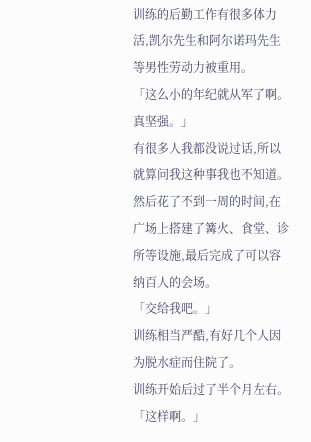训练的后勤工作有很多体力活,凯尔先生和阿尔诺玛先生等男性劳动力被重用。
「这么小的年纪就从军了啊。真坚强。」
有很多人我都没说过话,所以就算问我这种事我也不知道。
然后花了不到一周的时间,在广场上搭建了篝火、食堂、诊所等设施,最后完成了可以容纳百人的会场。
「交给我吧。」
训练相当严酷,有好几个人因为脱水症而住院了。
训练开始后过了半个月左右。
「这样啊。」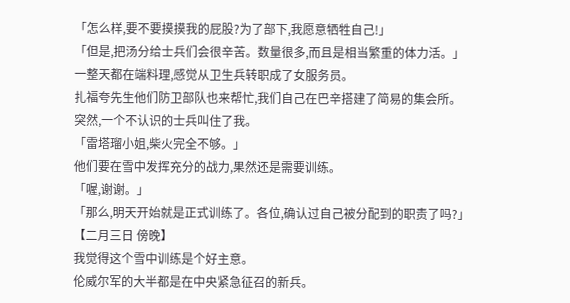「怎么样,要不要摸摸我的屁股?为了部下,我愿意牺牲自己!」
「但是,把汤分给士兵们会很辛苦。数量很多,而且是相当繁重的体力活。」
一整天都在端料理,感觉从卫生兵转职成了女服务员。
扎福夸先生他们防卫部队也来帮忙,我们自己在巴辛搭建了简易的集会所。
突然,一个不认识的士兵叫住了我。
「雷塔瑠小姐,柴火完全不够。」
他们要在雪中发挥充分的战力,果然还是需要训练。
「喔,谢谢。」
「那么,明天开始就是正式训练了。各位,确认过自己被分配到的职责了吗?」
【二月三日 傍晚】
我觉得这个雪中训练是个好主意。
伦威尔军的大半都是在中央紧急征召的新兵。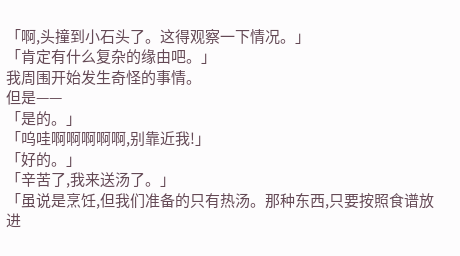「啊,头撞到小石头了。这得观察一下情况。」
「肯定有什么复杂的缘由吧。」
我周围开始发生奇怪的事情。
但是——
「是的。」
「呜哇啊啊啊啊啊,别靠近我!」
「好的。」
「辛苦了,我来送汤了。」
「虽说是烹饪,但我们准备的只有热汤。那种东西,只要按照食谱放进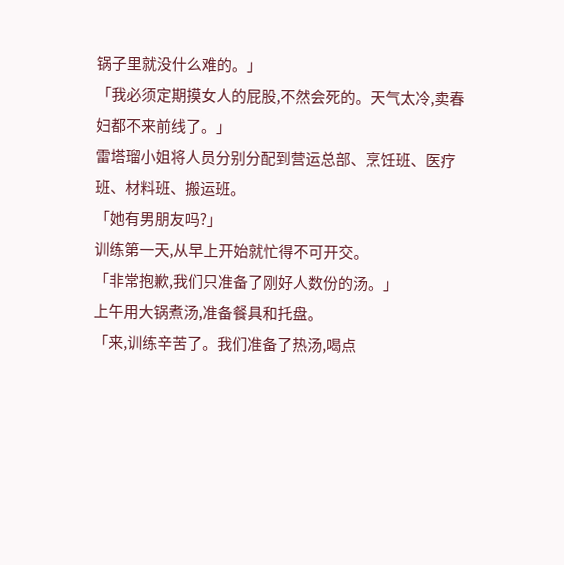锅子里就没什么难的。」
「我必须定期摸女人的屁股,不然会死的。天气太冷,卖春妇都不来前线了。」
雷塔瑠小姐将人员分别分配到营运总部、烹饪班、医疗班、材料班、搬运班。
「她有男朋友吗?」
训练第一天,从早上开始就忙得不可开交。
「非常抱歉,我们只准备了刚好人数份的汤。」
上午用大锅煮汤,准备餐具和托盘。
「来,训练辛苦了。我们准备了热汤,喝点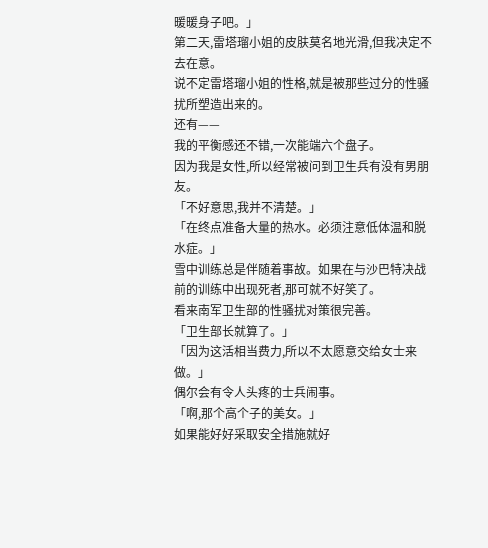暖暖身子吧。」
第二天,雷塔瑠小姐的皮肤莫名地光滑,但我决定不去在意。
说不定雷塔瑠小姐的性格,就是被那些过分的性骚扰所塑造出来的。
还有——
我的平衡感还不错,一次能端六个盘子。
因为我是女性,所以经常被问到卫生兵有没有男朋友。
「不好意思,我并不清楚。」
「在终点准备大量的热水。必须注意低体温和脱水症。」
雪中训练总是伴随着事故。如果在与沙巴特决战前的训练中出现死者,那可就不好笑了。
看来南军卫生部的性骚扰对策很完善。
「卫生部长就算了。」
「因为这活相当费力,所以不太愿意交给女士来做。」
偶尔会有令人头疼的士兵闹事。
「啊,那个高个子的美女。」
如果能好好采取安全措施就好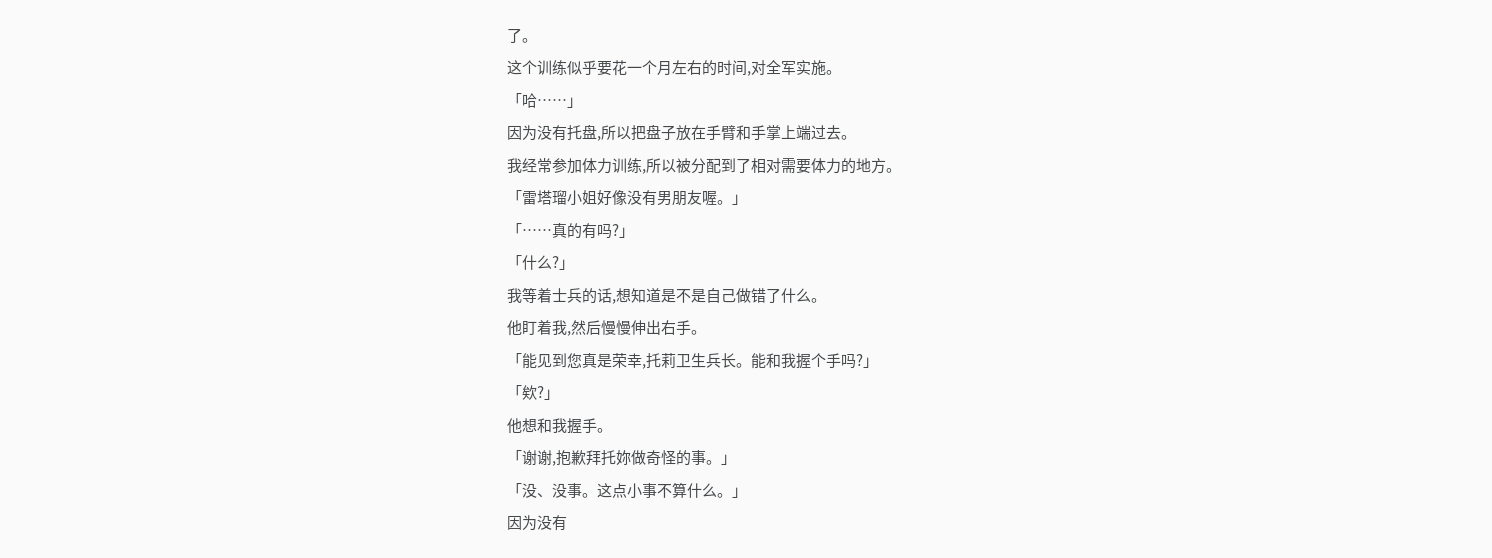了。
这个训练似乎要花一个月左右的时间,对全军实施。
「哈……」
因为没有托盘,所以把盘子放在手臂和手掌上端过去。
我经常参加体力训练,所以被分配到了相对需要体力的地方。
「雷塔瑠小姐好像没有男朋友喔。」
「……真的有吗?」
「什么?」
我等着士兵的话,想知道是不是自己做错了什么。
他盯着我,然后慢慢伸出右手。
「能见到您真是荣幸,托莉卫生兵长。能和我握个手吗?」
「欸?」
他想和我握手。
「谢谢,抱歉拜托妳做奇怪的事。」
「没、没事。这点小事不算什么。」
因为没有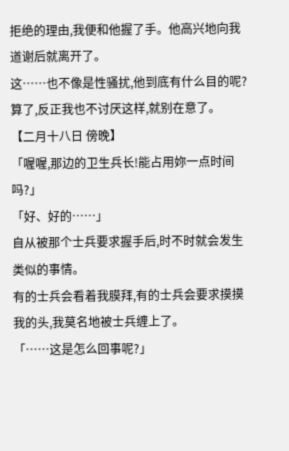拒绝的理由,我便和他握了手。他高兴地向我道谢后就离开了。
这……也不像是性骚扰,他到底有什么目的呢?
算了,反正我也不讨厌这样,就别在意了。
【二月十八日 傍晚】
「喔喔,那边的卫生兵长!能占用妳一点时间吗?」
「好、好的……」
自从被那个士兵要求握手后,时不时就会发生类似的事情。
有的士兵会看着我膜拜,有的士兵会要求摸摸我的头,我莫名地被士兵缠上了。
「……这是怎么回事呢?」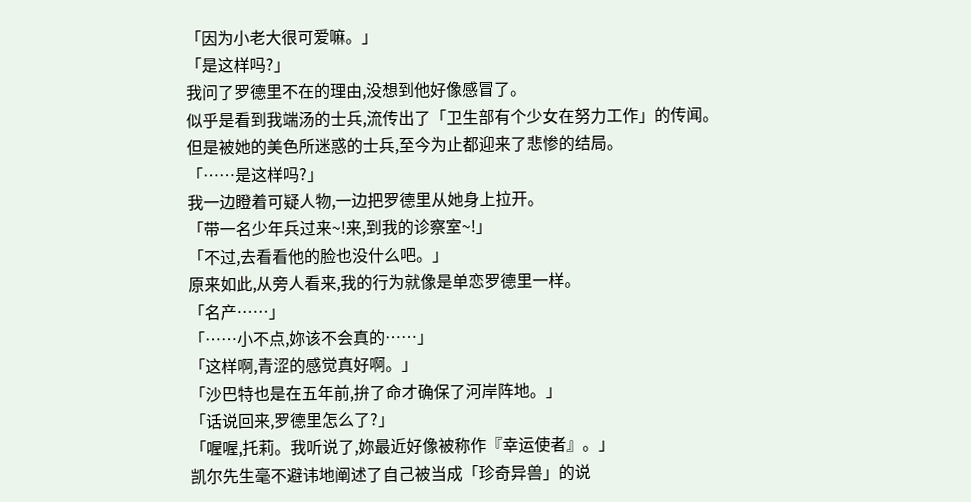「因为小老大很可爱嘛。」
「是这样吗?」
我问了罗德里不在的理由,没想到他好像感冒了。
似乎是看到我端汤的士兵,流传出了「卫生部有个少女在努力工作」的传闻。
但是被她的美色所迷惑的士兵,至今为止都迎来了悲惨的结局。
「……是这样吗?」
我一边瞪着可疑人物,一边把罗德里从她身上拉开。
「带一名少年兵过来~!来,到我的诊察室~!」
「不过,去看看他的脸也没什么吧。」
原来如此,从旁人看来,我的行为就像是单恋罗德里一样。
「名产……」
「……小不点,妳该不会真的……」
「这样啊,青涩的感觉真好啊。」
「沙巴特也是在五年前,拚了命才确保了河岸阵地。」
「话说回来,罗德里怎么了?」
「喔喔,托莉。我听说了,妳最近好像被称作『幸运使者』。」
凯尔先生毫不避讳地阐述了自己被当成「珍奇异兽」的说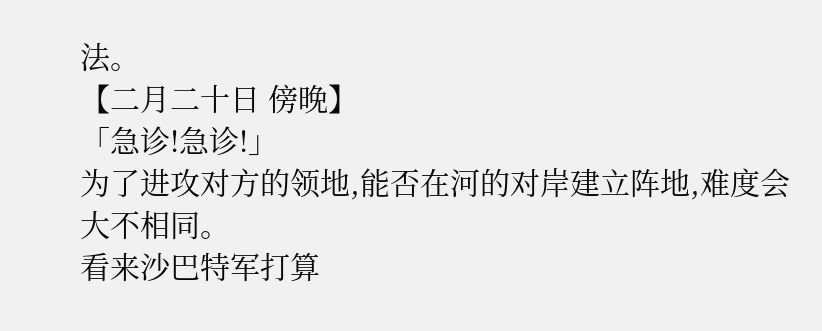法。
【二月二十日 傍晚】
「急诊!急诊!」
为了进攻对方的领地,能否在河的对岸建立阵地,难度会大不相同。
看来沙巴特军打算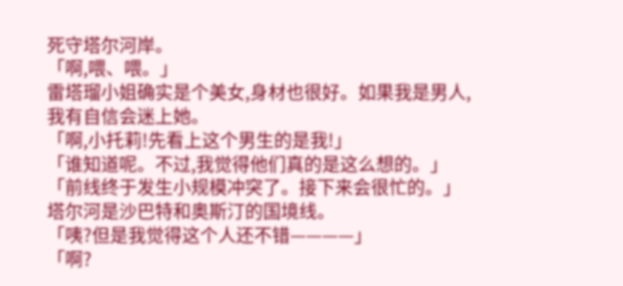死守塔尔河岸。
「啊,喂、喂。」
雷塔瑠小姐确实是个美女,身材也很好。如果我是男人,我有自信会迷上她。
「啊,小托莉!先看上这个男生的是我!」
「谁知道呢。不过,我觉得他们真的是这么想的。」
「前线终于发生小规模冲突了。接下来会很忙的。」
塔尔河是沙巴特和奥斯汀的国境线。
「咦?但是我觉得这个人还不错————」
「啊?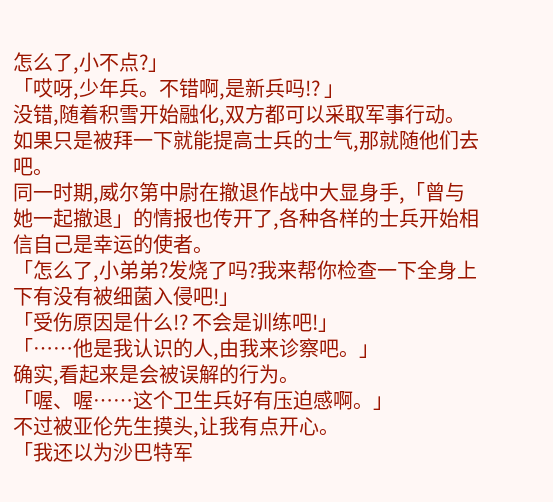怎么了,小不点?」
「哎呀,少年兵。不错啊,是新兵吗!? 」
没错,随着积雪开始融化,双方都可以采取军事行动。
如果只是被拜一下就能提高士兵的士气,那就随他们去吧。
同一时期,威尔第中尉在撤退作战中大显身手,「曾与她一起撤退」的情报也传开了,各种各样的士兵开始相信自己是幸运的使者。
「怎么了,小弟弟?发烧了吗?我来帮你检查一下全身上下有没有被细菌入侵吧!」
「受伤原因是什么!? 不会是训练吧!」
「……他是我认识的人,由我来诊察吧。」
确实,看起来是会被误解的行为。
「喔、喔……这个卫生兵好有压迫感啊。」
不过被亚伦先生摸头,让我有点开心。
「我还以为沙巴特军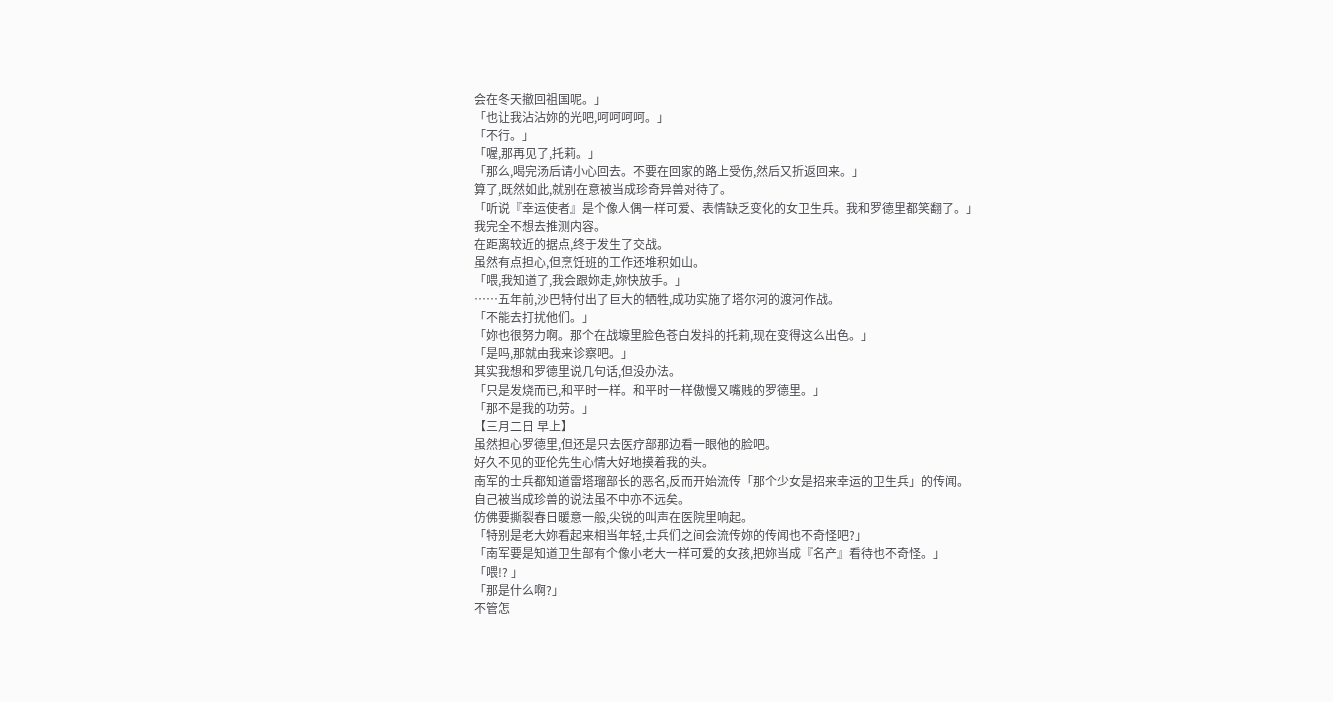会在冬天撤回祖国呢。」
「也让我沾沾妳的光吧,呵呵呵呵。」
「不行。」
「喔,那再见了,托莉。」
「那么,喝完汤后请小心回去。不要在回家的路上受伤,然后又折返回来。」
算了,既然如此,就别在意被当成珍奇异兽对待了。
「听说『幸运使者』是个像人偶一样可爱、表情缺乏变化的女卫生兵。我和罗德里都笑翻了。」
我完全不想去推测内容。
在距离较近的据点,终于发生了交战。
虽然有点担心,但烹饪班的工作还堆积如山。
「喂,我知道了,我会跟妳走,妳快放手。」
……五年前,沙巴特付出了巨大的牺牲,成功实施了塔尔河的渡河作战。
「不能去打扰他们。」
「妳也很努力啊。那个在战壕里脸色苍白发抖的托莉,现在变得这么出色。」
「是吗,那就由我来诊察吧。」
其实我想和罗德里说几句话,但没办法。
「只是发烧而已,和平时一样。和平时一样傲慢又嘴贱的罗德里。」
「那不是我的功劳。」
【三月二日 早上】
虽然担心罗德里,但还是只去医疗部那边看一眼他的脸吧。
好久不见的亚伦先生心情大好地摸着我的头。
南军的士兵都知道雷塔瑠部长的恶名,反而开始流传「那个少女是招来幸运的卫生兵」的传闻。
自己被当成珍兽的说法虽不中亦不远矣。
仿佛要撕裂春日暖意一般,尖锐的叫声在医院里响起。
「特别是老大妳看起来相当年轻,士兵们之间会流传妳的传闻也不奇怪吧?」
「南军要是知道卫生部有个像小老大一样可爱的女孩,把妳当成『名产』看待也不奇怪。」
「喂!? 」
「那是什么啊?」
不管怎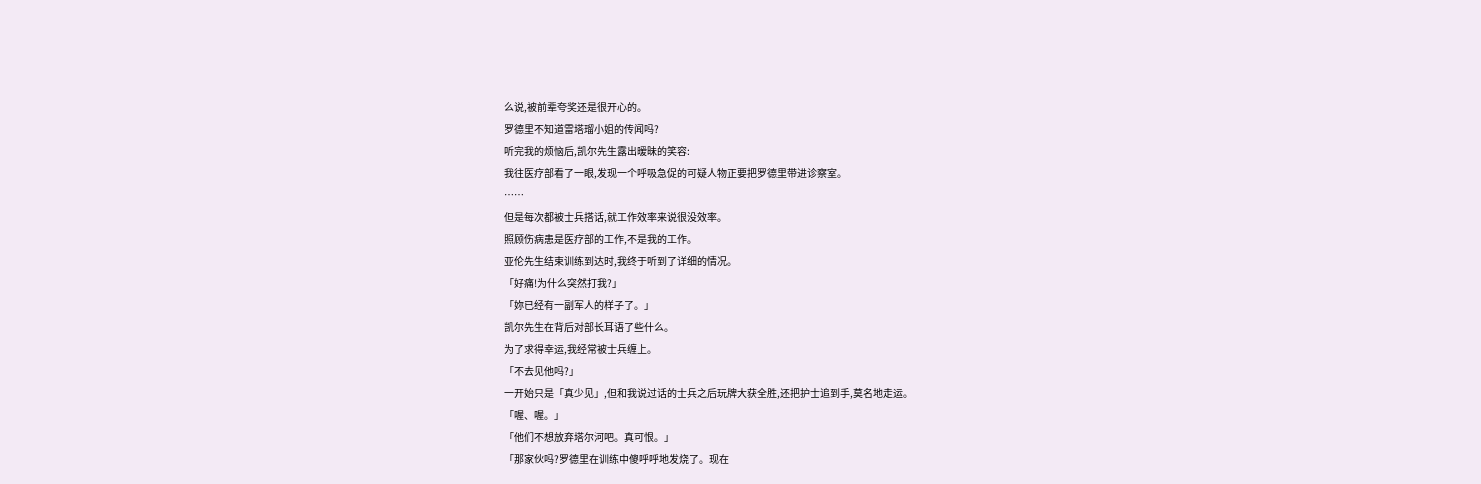么说,被前辈夸奖还是很开心的。
罗德里不知道雷塔瑠小姐的传闻吗?
听完我的烦恼后,凯尔先生露出暧昧的笑容:
我往医疗部看了一眼,发现一个呼吸急促的可疑人物正要把罗德里带进诊察室。
……
但是每次都被士兵搭话,就工作效率来说很没效率。
照顾伤病患是医疗部的工作,不是我的工作。
亚伦先生结束训练到达时,我终于听到了详细的情况。
「好痛!为什么突然打我?」
「妳已经有一副军人的样子了。」
凯尔先生在背后对部长耳语了些什么。
为了求得幸运,我经常被士兵缠上。
「不去见他吗?」
一开始只是「真少见」,但和我说过话的士兵之后玩牌大获全胜,还把护士追到手,莫名地走运。
「喔、喔。」
「他们不想放弃塔尔河吧。真可恨。」
「那家伙吗?罗德里在训练中傻呼呼地发烧了。现在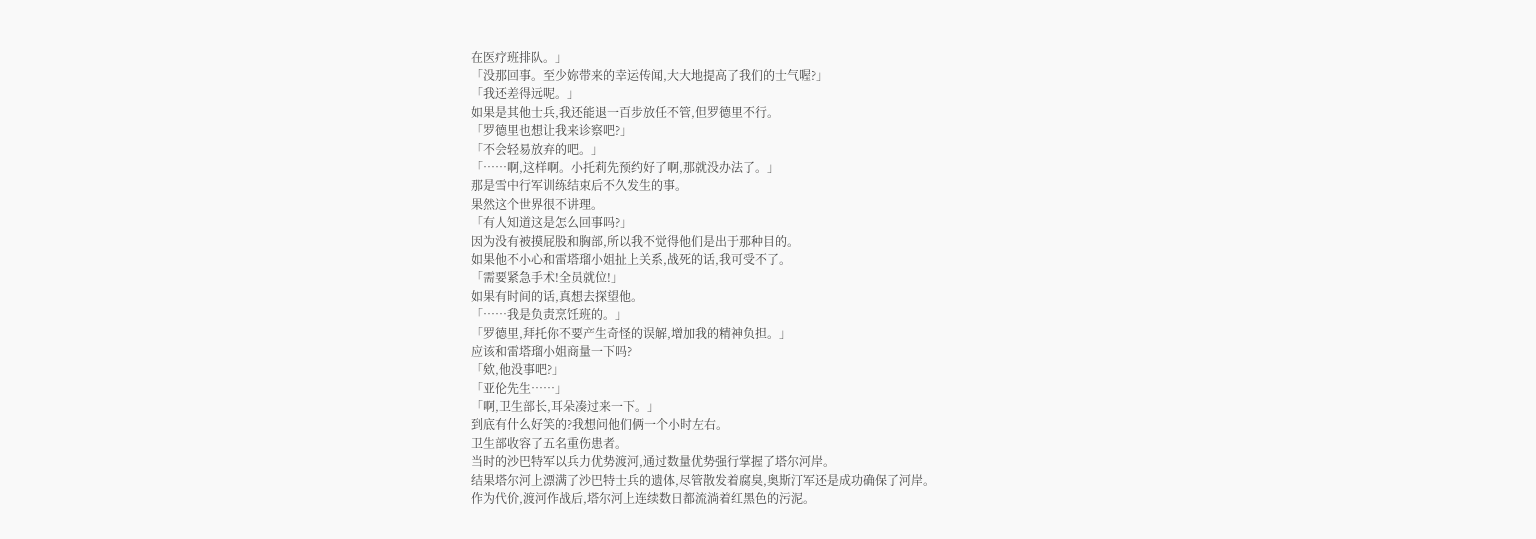在医疗班排队。」
「没那回事。至少妳带来的幸运传闻,大大地提高了我们的士气喔?」
「我还差得远呢。」
如果是其他士兵,我还能退一百步放任不管,但罗德里不行。
「罗德里也想让我来诊察吧?」
「不会轻易放弃的吧。」
「……啊,这样啊。小托莉先预约好了啊,那就没办法了。」
那是雪中行军训练结束后不久发生的事。
果然这个世界很不讲理。
「有人知道这是怎么回事吗?」
因为没有被摸屁股和胸部,所以我不觉得他们是出于那种目的。
如果他不小心和雷塔瑠小姐扯上关系,战死的话,我可受不了。
「需要紧急手术!全员就位!」
如果有时间的话,真想去探望他。
「……我是负责烹饪班的。」
「罗德里,拜托你不要产生奇怪的误解,增加我的精神负担。」
应该和雷塔瑠小姐商量一下吗?
「欸,他没事吧?」
「亚伦先生……」
「啊,卫生部长,耳朵凑过来一下。」
到底有什么好笑的?我想问他们俩一个小时左右。
卫生部收容了五名重伤患者。
当时的沙巴特军以兵力优势渡河,通过数量优势强行掌握了塔尔河岸。
结果塔尔河上漂满了沙巴特士兵的遗体,尽管散发着腐臭,奥斯汀军还是成功确保了河岸。
作为代价,渡河作战后,塔尔河上连续数日都流淌着红黑色的污泥。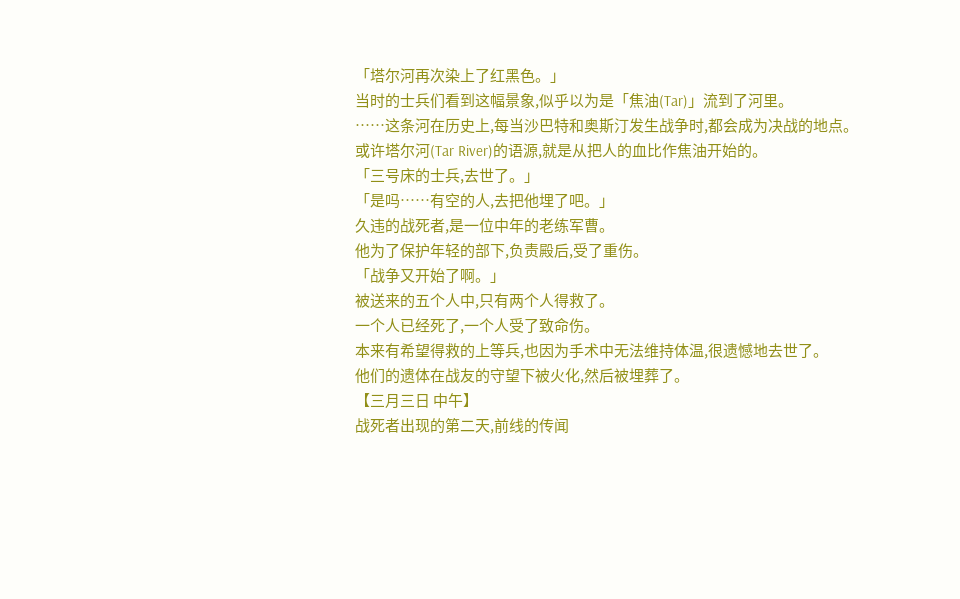「塔尔河再次染上了红黑色。」
当时的士兵们看到这幅景象,似乎以为是「焦油(Tar)」流到了河里。
……这条河在历史上,每当沙巴特和奥斯汀发生战争时,都会成为决战的地点。
或许塔尔河(Tar River)的语源,就是从把人的血比作焦油开始的。
「三号床的士兵,去世了。」
「是吗……有空的人,去把他埋了吧。」
久违的战死者,是一位中年的老练军曹。
他为了保护年轻的部下,负责殿后,受了重伤。
「战争又开始了啊。」
被送来的五个人中,只有两个人得救了。
一个人已经死了,一个人受了致命伤。
本来有希望得救的上等兵,也因为手术中无法维持体温,很遗憾地去世了。
他们的遗体在战友的守望下被火化,然后被埋葬了。
【三月三日 中午】
战死者出现的第二天,前线的传闻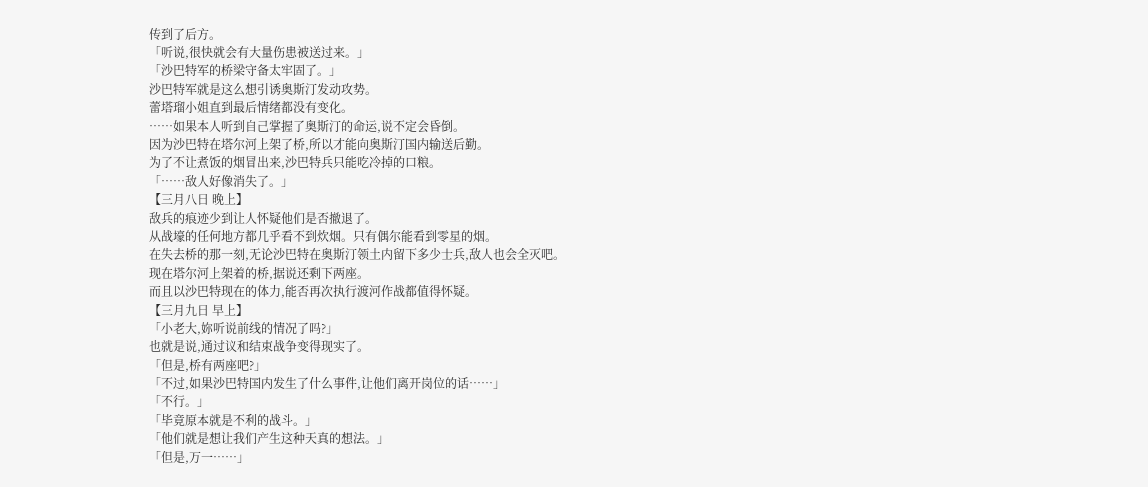传到了后方。
「听说,很快就会有大量伤患被送过来。」
「沙巴特军的桥梁守备太牢固了。」
沙巴特军就是这么想引诱奥斯汀发动攻势。
蕾塔瑠小姐直到最后情绪都没有变化。
……如果本人听到自己掌握了奥斯汀的命运,说不定会昏倒。
因为沙巴特在塔尔河上架了桥,所以才能向奥斯汀国内输送后勤。
为了不让煮饭的烟冒出来,沙巴特兵只能吃冷掉的口粮。
「……敌人好像消失了。」
【三月八日 晚上】
敌兵的痕迹少到让人怀疑他们是否撤退了。
从战壕的任何地方都几乎看不到炊烟。只有偶尔能看到零星的烟。
在失去桥的那一刻,无论沙巴特在奥斯汀领土内留下多少士兵,敌人也会全灭吧。
现在塔尔河上架着的桥,据说还剩下两座。
而且以沙巴特现在的体力,能否再次执行渡河作战都值得怀疑。
【三月九日 早上】
「小老大,妳听说前线的情况了吗?」
也就是说,通过议和结束战争变得现实了。
「但是,桥有两座吧?」
「不过,如果沙巴特国内发生了什么事件,让他们离开岗位的话……」
「不行。」
「毕竟原本就是不利的战斗。」
「他们就是想让我们产生这种天真的想法。」
「但是,万一……」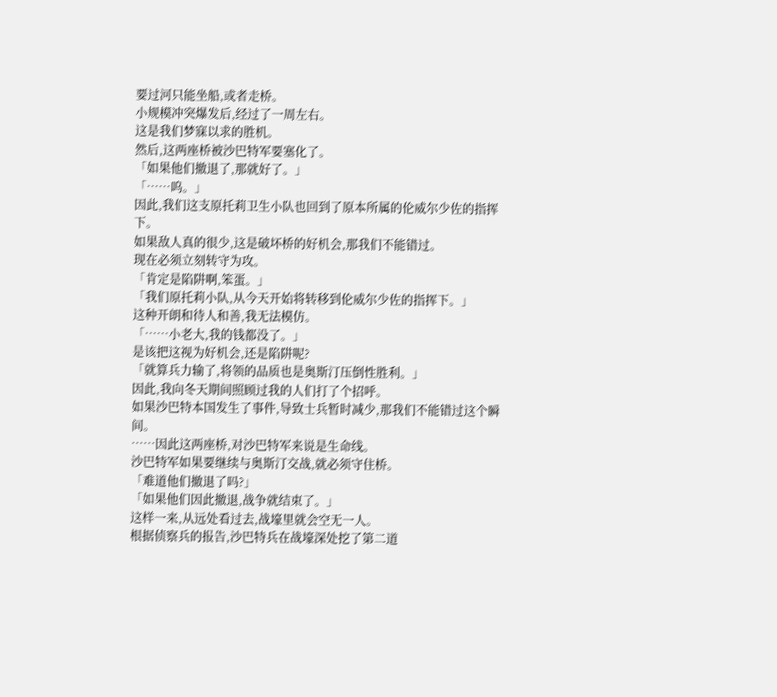要过河只能坐船,或者走桥。
小规模冲突爆发后,经过了一周左右。
这是我们梦寐以求的胜机。
然后,这两座桥被沙巴特军要塞化了。
「如果他们撤退了,那就好了。」
「……呜。」
因此,我们这支原托莉卫生小队也回到了原本所属的伦威尔少佐的指挥下。
如果敌人真的很少,这是破坏桥的好机会,那我们不能错过。
现在必须立刻转守为攻。
「肯定是陷阱啊,笨蛋。」
「我们原托莉小队,从今天开始将转移到伦威尔少佐的指挥下。」
这种开朗和待人和善,我无法模仿。
「……小老大,我的钱都没了。」
是该把这视为好机会,还是陷阱呢?
「就算兵力输了,将领的品质也是奥斯汀压倒性胜利。」
因此,我向冬天期间照顾过我的人们打了个招呼。
如果沙巴特本国发生了事件,导致士兵暂时减少,那我们不能错过这个瞬间。
……因此这两座桥,对沙巴特军来说是生命线。
沙巴特军如果要继续与奥斯汀交战,就必须守住桥。
「难道他们撤退了吗?」
「如果他们因此撤退,战争就结束了。」
这样一来,从远处看过去,战壕里就会空无一人。
根据侦察兵的报告,沙巴特兵在战壕深处挖了第二道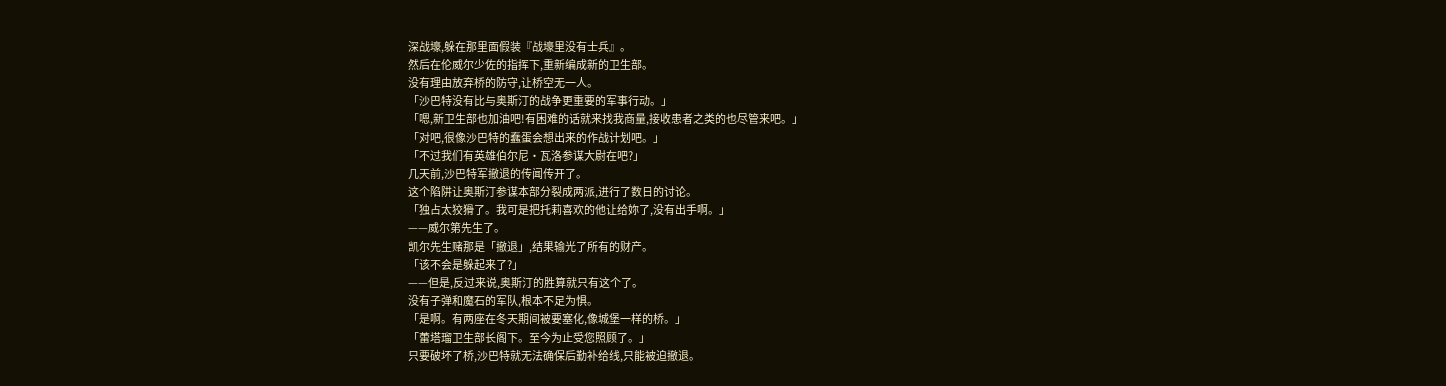深战壕,躲在那里面假装『战壕里没有士兵』。
然后在伦威尔少佐的指挥下,重新编成新的卫生部。
没有理由放弃桥的防守,让桥空无一人。
「沙巴特没有比与奥斯汀的战争更重要的军事行动。」
「嗯,新卫生部也加油吧!有困难的话就来找我商量,接收患者之类的也尽管来吧。」
「对吧,很像沙巴特的蠢蛋会想出来的作战计划吧。」
「不过我们有英雄伯尔尼·瓦洛参谋大尉在吧?」
几天前,沙巴特军撤退的传闻传开了。
这个陷阱让奥斯汀参谋本部分裂成两派,进行了数日的讨论。
「独占太狡猾了。我可是把托莉喜欢的他让给妳了,没有出手啊。」
——威尔第先生了。
凯尔先生赌那是「撤退」,结果输光了所有的财产。
「该不会是躲起来了?」
——但是,反过来说,奥斯汀的胜算就只有这个了。
没有子弹和魔石的军队,根本不足为惧。
「是啊。有两座在冬天期间被要塞化,像城堡一样的桥。」
「蕾塔瑠卫生部长阁下。至今为止受您照顾了。」
只要破坏了桥,沙巴特就无法确保后勤补给线,只能被迫撤退。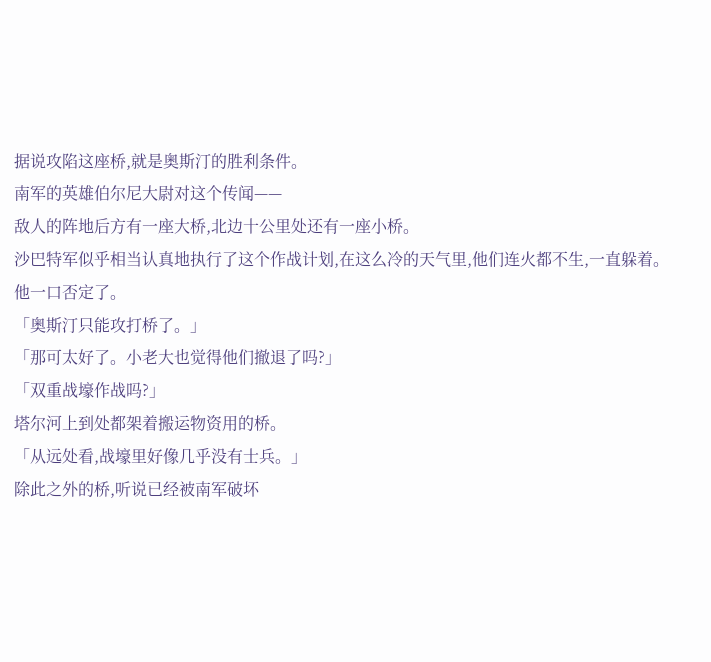据说攻陷这座桥,就是奥斯汀的胜利条件。
南军的英雄伯尔尼大尉对这个传闻——
敌人的阵地后方有一座大桥,北边十公里处还有一座小桥。
沙巴特军似乎相当认真地执行了这个作战计划,在这么冷的天气里,他们连火都不生,一直躲着。
他一口否定了。
「奥斯汀只能攻打桥了。」
「那可太好了。小老大也觉得他们撤退了吗?」
「双重战壕作战吗?」
塔尔河上到处都架着搬运物资用的桥。
「从远处看,战壕里好像几乎没有士兵。」
除此之外的桥,听说已经被南军破坏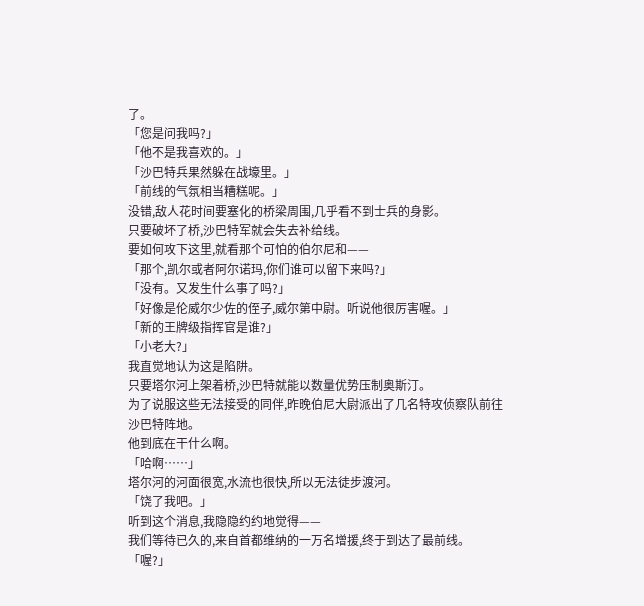了。
「您是问我吗?」
「他不是我喜欢的。」
「沙巴特兵果然躲在战壕里。」
「前线的气氛相当糟糕呢。」
没错,敌人花时间要塞化的桥梁周围,几乎看不到士兵的身影。
只要破坏了桥,沙巴特军就会失去补给线。
要如何攻下这里,就看那个可怕的伯尔尼和——
「那个,凯尔或者阿尔诺玛,你们谁可以留下来吗?」
「没有。又发生什么事了吗?」
「好像是伦威尔少佐的侄子,威尔第中尉。听说他很厉害喔。」
「新的王牌级指挥官是谁?」
「小老大?」
我直觉地认为这是陷阱。
只要塔尔河上架着桥,沙巴特就能以数量优势压制奥斯汀。
为了说服这些无法接受的同伴,昨晚伯尼大尉派出了几名特攻侦察队前往沙巴特阵地。
他到底在干什么啊。
「哈啊……」
塔尔河的河面很宽,水流也很快,所以无法徒步渡河。
「饶了我吧。」
听到这个消息,我隐隐约约地觉得——
我们等待已久的,来自首都维纳的一万名增援,终于到达了最前线。
「喔?」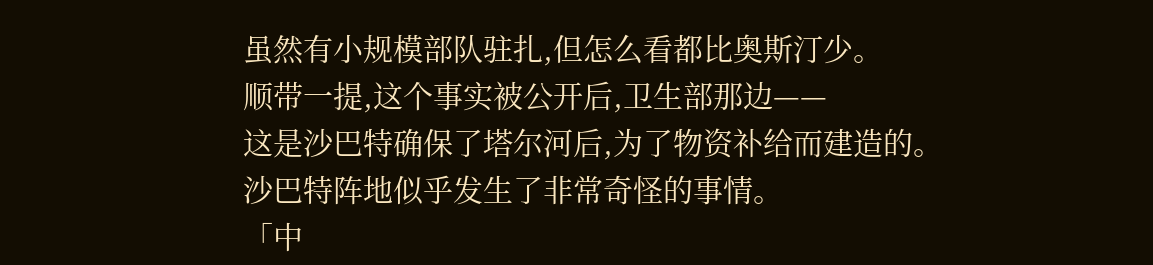虽然有小规模部队驻扎,但怎么看都比奥斯汀少。
顺带一提,这个事实被公开后,卫生部那边——
这是沙巴特确保了塔尔河后,为了物资补给而建造的。
沙巴特阵地似乎发生了非常奇怪的事情。
「中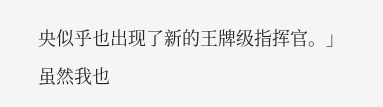央似乎也出现了新的王牌级指挥官。」
虽然我也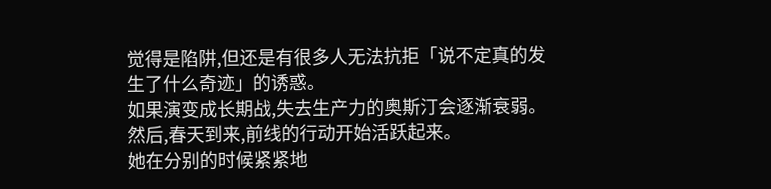觉得是陷阱,但还是有很多人无法抗拒「说不定真的发生了什么奇迹」的诱惑。
如果演变成长期战,失去生产力的奥斯汀会逐渐衰弱。
然后,春天到来,前线的行动开始活跃起来。
她在分别的时候紧紧地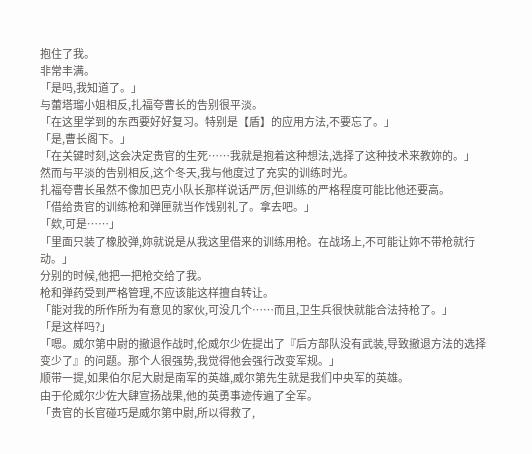抱住了我。
非常丰满。
「是吗,我知道了。」
与蕾塔瑠小姐相反,扎福夸曹长的告别很平淡。
「在这里学到的东西要好好复习。特别是【盾】的应用方法,不要忘了。」
「是,曹长阁下。」
「在关键时刻,这会决定贵官的生死……我就是抱着这种想法,选择了这种技术来教妳的。」
然而与平淡的告别相反,这个冬天,我与他度过了充实的训练时光。
扎福夸曹长虽然不像加巴克小队长那样说话严厉,但训练的严格程度可能比他还要高。
「借给贵官的训练枪和弹匣就当作饯别礼了。拿去吧。」
「欸,可是……」
「里面只装了橡胶弹,妳就说是从我这里借来的训练用枪。在战场上,不可能让妳不带枪就行动。」
分别的时候,他把一把枪交给了我。
枪和弹药受到严格管理,不应该能这样擅自转让。
「能对我的所作所为有意见的家伙,可没几个……而且,卫生兵很快就能合法持枪了。」
「是这样吗?」
「嗯。威尔第中尉的撤退作战时,伦威尔少佐提出了『后方部队没有武装,导致撤退方法的选择变少了』的问题。那个人很强势,我觉得他会强行改变军规。」
顺带一提,如果伯尔尼大尉是南军的英雄,威尔第先生就是我们中央军的英雄。
由于伦威尔少佐大肆宣扬战果,他的英勇事迹传遍了全军。
「贵官的长官碰巧是威尔第中尉,所以得救了,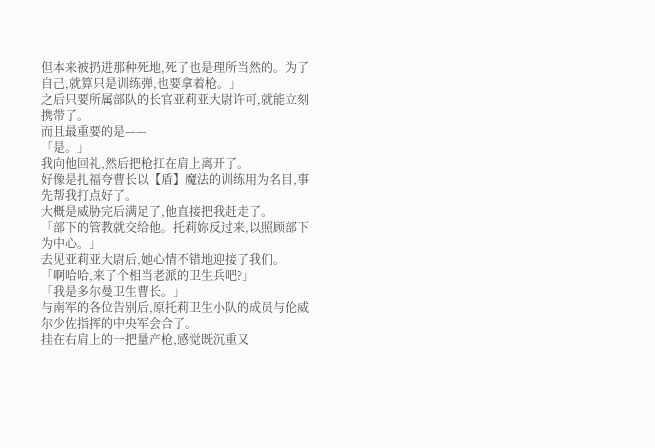但本来被扔进那种死地,死了也是理所当然的。为了自己,就算只是训练弹,也要拿着枪。」
之后只要所属部队的长官亚莉亚大尉许可,就能立刻携带了。
而且最重要的是——
「是。」
我向他回礼,然后把枪扛在肩上离开了。
好像是扎福夸曹长以【盾】魔法的训练用为名目,事先帮我打点好了。
大概是威胁完后满足了,他直接把我赶走了。
「部下的管教就交给他。托莉妳反过来,以照顾部下为中心。」
去见亚莉亚大尉后,她心情不错地迎接了我们。
「啊哈哈,来了个相当老派的卫生兵吧?」
「我是多尔曼卫生曹长。」
与南军的各位告别后,原托莉卫生小队的成员与伦威尔少佐指挥的中央军会合了。
挂在右肩上的一把量产枪,感觉既沉重又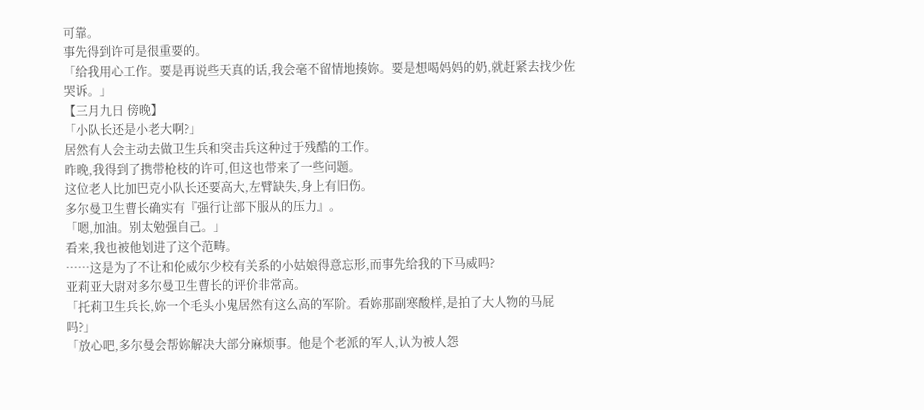可靠。
事先得到许可是很重要的。
「给我用心工作。要是再说些天真的话,我会毫不留情地揍妳。要是想喝妈妈的奶,就赶紧去找少佐哭诉。」
【三月九日 傍晚】
「小队长还是小老大啊?」
居然有人会主动去做卫生兵和突击兵这种过于残酷的工作。
昨晚,我得到了携带枪枝的许可,但这也带来了一些问题。
这位老人比加巴克小队长还要高大,左臂缺失,身上有旧伤。
多尔曼卫生曹长确实有『强行让部下服从的压力』。
「嗯,加油。别太勉强自己。」
看来,我也被他划进了这个范畴。
……这是为了不让和伦威尔少校有关系的小姑娘得意忘形,而事先给我的下马威吗?
亚莉亚大尉对多尔曼卫生曹长的评价非常高。
「托莉卫生兵长,妳一个毛头小鬼居然有这么高的军阶。看妳那副寒酸样,是拍了大人物的马屁吗?」
「放心吧,多尔曼会帮妳解决大部分麻烦事。他是个老派的军人,认为被人怨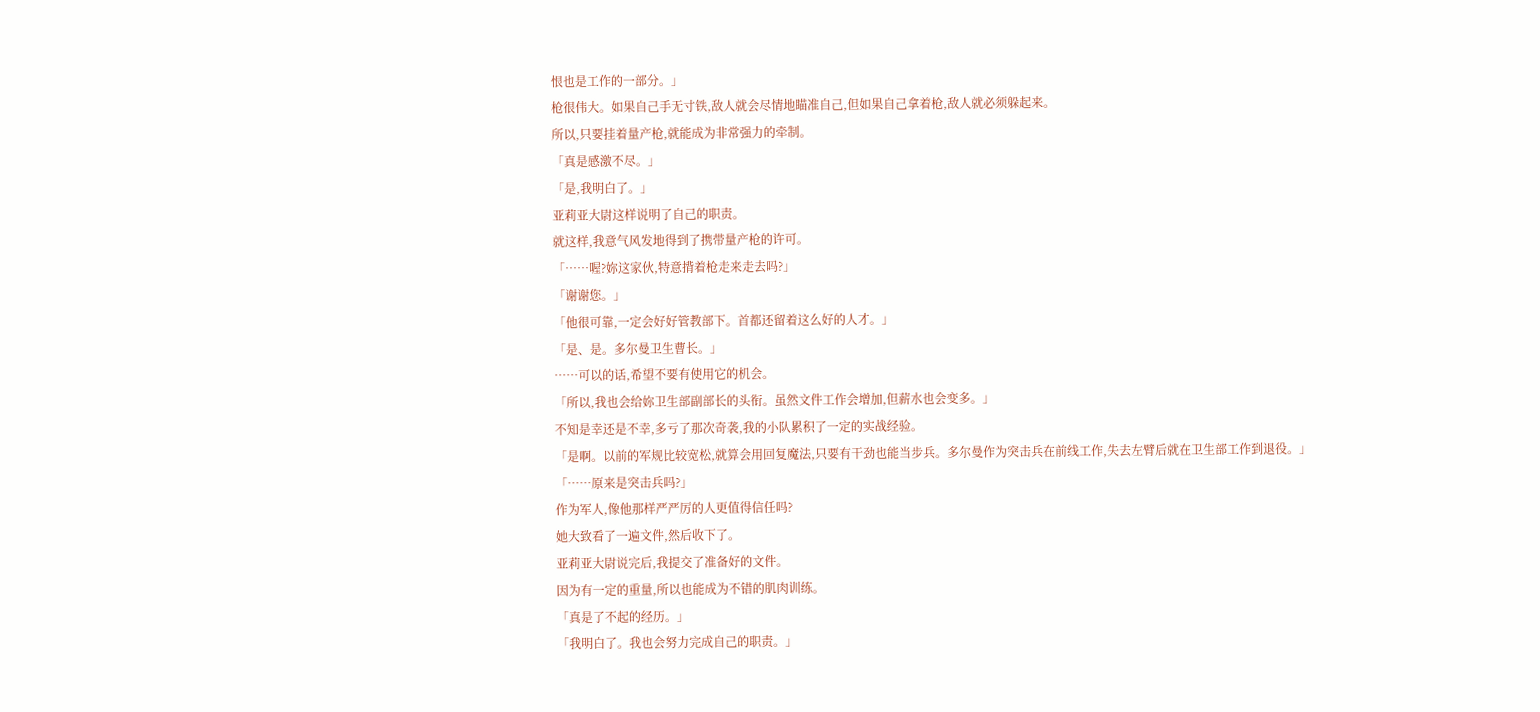恨也是工作的一部分。」
枪很伟大。如果自己手无寸铁,敌人就会尽情地瞄准自己,但如果自己拿着枪,敌人就必须躲起来。
所以,只要挂着量产枪,就能成为非常强力的牵制。
「真是感激不尽。」
「是,我明白了。」
亚莉亚大尉这样说明了自己的职责。
就这样,我意气风发地得到了携带量产枪的许可。
「……喔?妳这家伙,特意揹着枪走来走去吗?」
「谢谢您。」
「他很可靠,一定会好好管教部下。首都还留着这么好的人才。」
「是、是。多尔曼卫生曹长。」
……可以的话,希望不要有使用它的机会。
「所以,我也会给妳卫生部副部长的头衔。虽然文件工作会增加,但薪水也会变多。」
不知是幸还是不幸,多亏了那次奇袭,我的小队累积了一定的实战经验。
「是啊。以前的军规比较宽松,就算会用回复魔法,只要有干劲也能当步兵。多尔曼作为突击兵在前线工作,失去左臂后就在卫生部工作到退役。」
「……原来是突击兵吗?」
作为军人,像他那样严严厉的人更值得信任吗?
她大致看了一遍文件,然后收下了。
亚莉亚大尉说完后,我提交了准备好的文件。
因为有一定的重量,所以也能成为不错的肌肉训练。
「真是了不起的经历。」
「我明白了。我也会努力完成自己的职责。」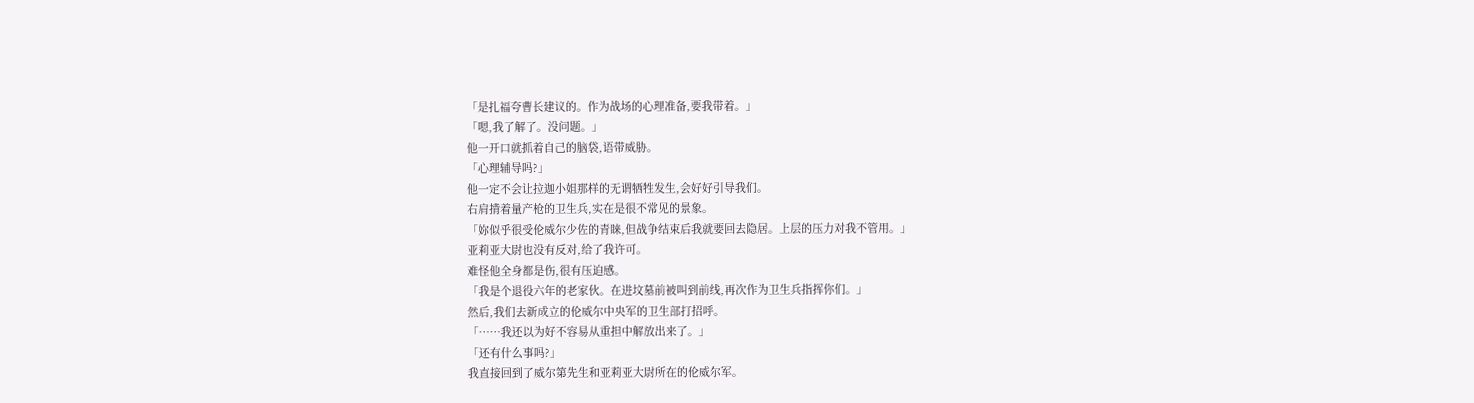「是扎福夸曹长建议的。作为战场的心理准备,要我带着。」
「嗯,我了解了。没问题。」
他一开口就抓着自己的脑袋,语带威胁。
「心理辅导吗?」
他一定不会让拉迦小姐那样的无谓牺牲发生,会好好引导我们。
右肩揹着量产枪的卫生兵,实在是很不常见的景象。
「妳似乎很受伦威尔少佐的青睐,但战争结束后我就要回去隐居。上层的压力对我不管用。」
亚莉亚大尉也没有反对,给了我许可。
难怪他全身都是伤,很有压迫感。
「我是个退役六年的老家伙。在进坟墓前被叫到前线,再次作为卫生兵指挥你们。」
然后,我们去新成立的伦威尔中央军的卫生部打招呼。
「……我还以为好不容易从重担中解放出来了。」
「还有什么事吗?」
我直接回到了威尔第先生和亚莉亚大尉所在的伦威尔军。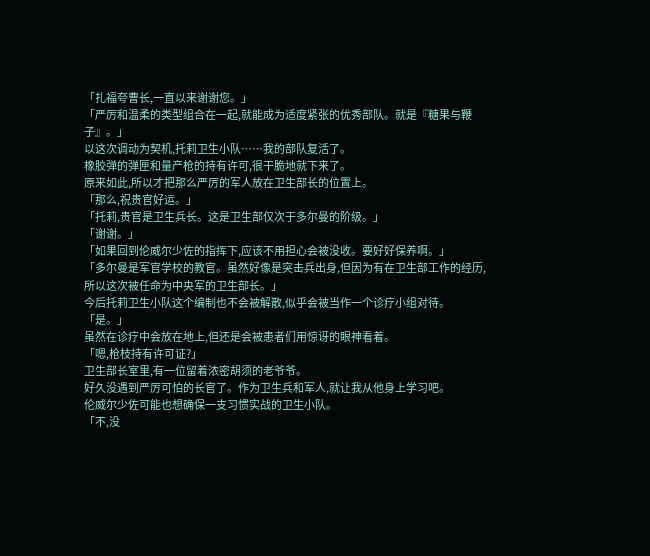「扎福夸曹长,一直以来谢谢您。」
「严厉和温柔的类型组合在一起,就能成为适度紧张的优秀部队。就是『糖果与鞭子』。」
以这次调动为契机,托莉卫生小队……我的部队复活了。
橡胶弹的弹匣和量产枪的持有许可,很干脆地就下来了。
原来如此,所以才把那么严厉的军人放在卫生部长的位置上。
「那么,祝贵官好运。」
「托莉,贵官是卫生兵长。这是卫生部仅次于多尔曼的阶级。」
「谢谢。」
「如果回到伦威尔少佐的指挥下,应该不用担心会被没收。要好好保养啊。」
「多尔曼是军官学校的教官。虽然好像是突击兵出身,但因为有在卫生部工作的经历,所以这次被任命为中央军的卫生部长。」
今后托莉卫生小队这个编制也不会被解散,似乎会被当作一个诊疗小组对待。
「是。」
虽然在诊疗中会放在地上,但还是会被患者们用惊讶的眼神看着。
「嗯,枪枝持有许可证?」
卫生部长室里,有一位留着浓密胡须的老爷爷。
好久没遇到严厉可怕的长官了。作为卫生兵和军人,就让我从他身上学习吧。
伦威尔少佐可能也想确保一支习惯实战的卫生小队。
「不,没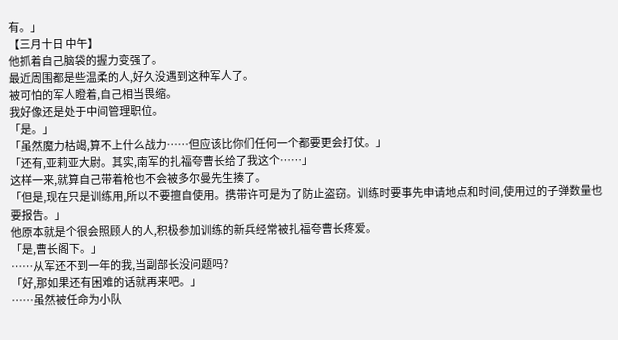有。」
【三月十日 中午】
他抓着自己脑袋的握力变强了。
最近周围都是些温柔的人,好久没遇到这种军人了。
被可怕的军人瞪着,自己相当畏缩。
我好像还是处于中间管理职位。
「是。」
「虽然魔力枯竭,算不上什么战力……但应该比你们任何一个都要更会打仗。」
「还有,亚莉亚大尉。其实,南军的扎福夸曹长给了我这个……」
这样一来,就算自己带着枪也不会被多尔曼先生揍了。
「但是,现在只是训练用,所以不要擅自使用。携带许可是为了防止盗窃。训练时要事先申请地点和时间,使用过的子弹数量也要报告。」
他原本就是个很会照顾人的人,积极参加训练的新兵经常被扎福夸曹长疼爱。
「是,曹长阁下。」
……从军还不到一年的我,当副部长没问题吗?
「好,那如果还有困难的话就再来吧。」
……虽然被任命为小队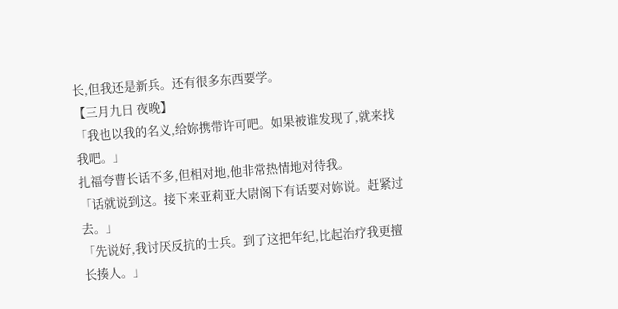长,但我还是新兵。还有很多东西要学。
【三月九日 夜晚】
「我也以我的名义,给妳携带许可吧。如果被谁发现了,就来找我吧。」
扎福夸曹长话不多,但相对地,他非常热情地对待我。
「话就说到这。接下来亚莉亚大尉阁下有话要对妳说。赶紧过去。」
「先说好,我讨厌反抗的士兵。到了这把年纪,比起治疗我更擅长揍人。」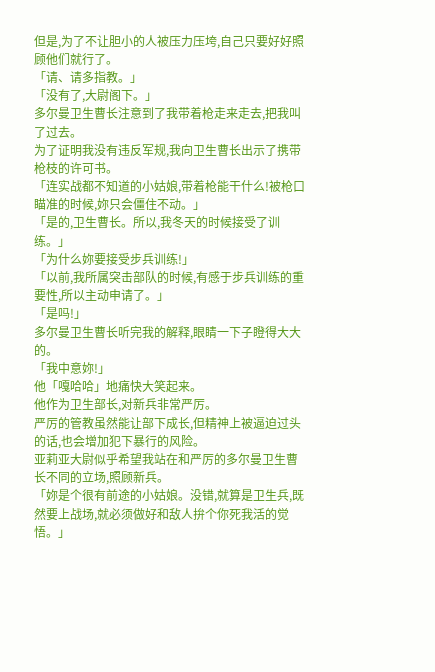但是,为了不让胆小的人被压力压垮,自己只要好好照顾他们就行了。
「请、请多指教。」
「没有了,大尉阁下。」
多尔曼卫生曹长注意到了我带着枪走来走去,把我叫了过去。
为了证明我没有违反军规,我向卫生曹长出示了携带枪枝的许可书。
「连实战都不知道的小姑娘,带着枪能干什么!被枪口瞄准的时候,妳只会僵住不动。」
「是的,卫生曹长。所以,我冬天的时候接受了训练。」
「为什么妳要接受步兵训练!」
「以前,我所属突击部队的时候,有感于步兵训练的重要性,所以主动申请了。」
「是吗!」
多尔曼卫生曹长听完我的解释,眼睛一下子瞪得大大的。
「我中意妳!」
他「嘎哈哈」地痛快大笑起来。
他作为卫生部长,对新兵非常严厉。
严厉的管教虽然能让部下成长,但精神上被逼迫过头的话,也会增加犯下暴行的风险。
亚莉亚大尉似乎希望我站在和严厉的多尔曼卫生曹长不同的立场,照顾新兵。
「妳是个很有前途的小姑娘。没错,就算是卫生兵,既然要上战场,就必须做好和敌人拚个你死我活的觉悟。」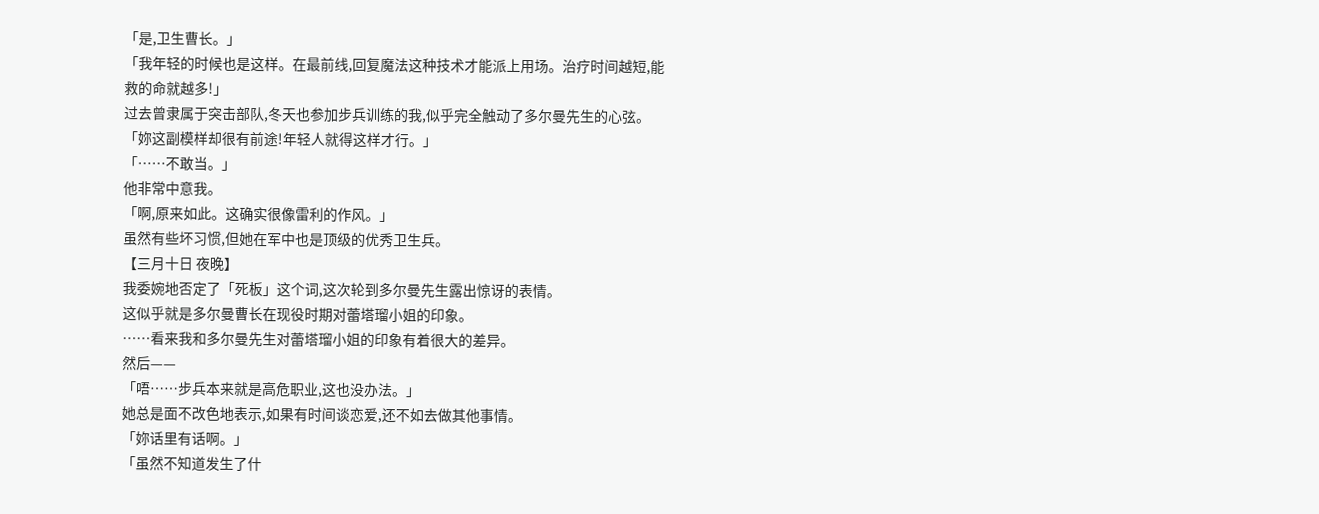「是,卫生曹长。」
「我年轻的时候也是这样。在最前线,回复魔法这种技术才能派上用场。治疗时间越短,能救的命就越多!」
过去曾隶属于突击部队,冬天也参加步兵训练的我,似乎完全触动了多尔曼先生的心弦。
「妳这副模样却很有前途!年轻人就得这样才行。」
「……不敢当。」
他非常中意我。
「啊,原来如此。这确实很像雷利的作风。」
虽然有些坏习惯,但她在军中也是顶级的优秀卫生兵。
【三月十日 夜晚】
我委婉地否定了「死板」这个词,这次轮到多尔曼先生露出惊讶的表情。
这似乎就是多尔曼曹长在现役时期对蕾塔瑠小姐的印象。
……看来我和多尔曼先生对蕾塔瑠小姐的印象有着很大的差异。
然后——
「唔……步兵本来就是高危职业,这也没办法。」
她总是面不改色地表示,如果有时间谈恋爱,还不如去做其他事情。
「妳话里有话啊。」
「虽然不知道发生了什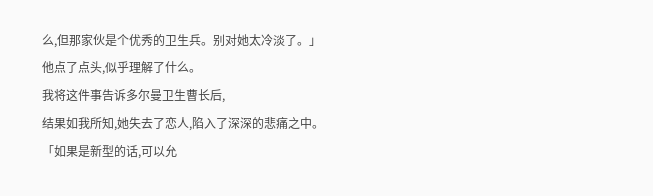么,但那家伙是个优秀的卫生兵。别对她太冷淡了。」
他点了点头,似乎理解了什么。
我将这件事告诉多尔曼卫生曹长后,
结果如我所知,她失去了恋人,陷入了深深的悲痛之中。
「如果是新型的话,可以允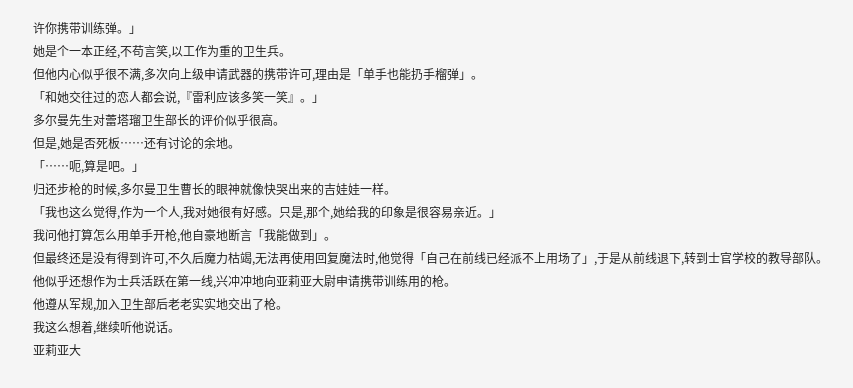许你携带训练弹。」
她是个一本正经,不苟言笑,以工作为重的卫生兵。
但他内心似乎很不满,多次向上级申请武器的携带许可,理由是「单手也能扔手榴弹」。
「和她交往过的恋人都会说,『雷利应该多笑一笑』。」
多尔曼先生对蕾塔瑠卫生部长的评价似乎很高。
但是,她是否死板……还有讨论的余地。
「……呃,算是吧。」
归还步枪的时候,多尔曼卫生曹长的眼神就像快哭出来的吉娃娃一样。
「我也这么觉得,作为一个人,我对她很有好感。只是,那个,她给我的印象是很容易亲近。」
我问他打算怎么用单手开枪,他自豪地断言「我能做到」。
但最终还是没有得到许可,不久后魔力枯竭,无法再使用回复魔法时,他觉得「自己在前线已经派不上用场了」,于是从前线退下,转到士官学校的教导部队。
他似乎还想作为士兵活跃在第一线,兴冲冲地向亚莉亚大尉申请携带训练用的枪。
他遵从军规,加入卫生部后老老实实地交出了枪。
我这么想着,继续听他说话。
亚莉亚大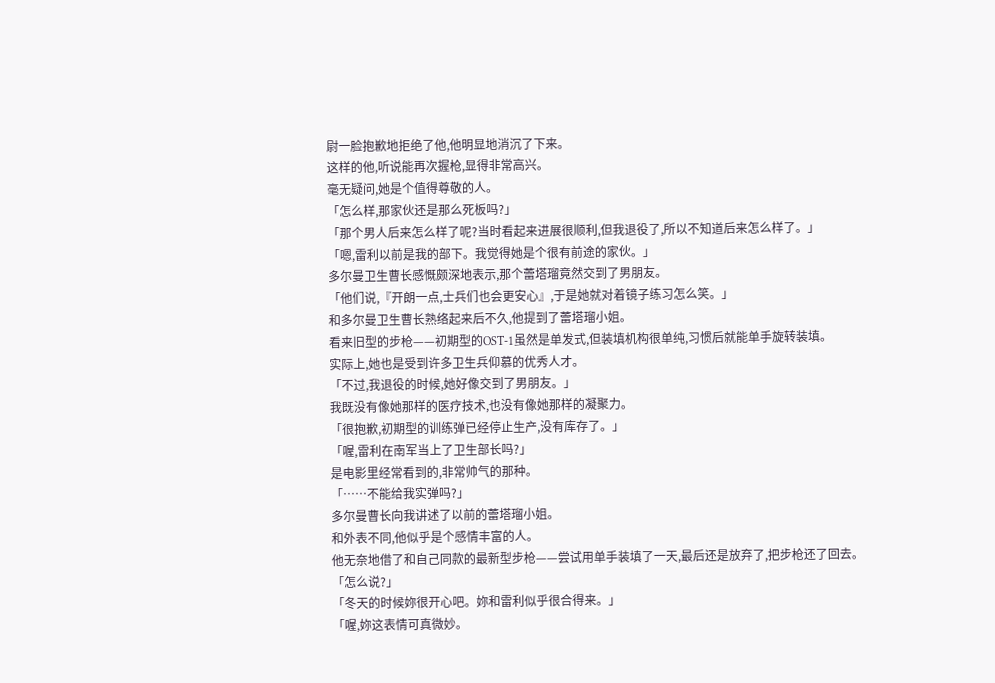尉一脸抱歉地拒绝了他,他明显地消沉了下来。
这样的他,听说能再次握枪,显得非常高兴。
毫无疑问,她是个值得尊敬的人。
「怎么样,那家伙还是那么死板吗?」
「那个男人后来怎么样了呢?当时看起来进展很顺利,但我退役了,所以不知道后来怎么样了。」
「嗯,雷利以前是我的部下。我觉得她是个很有前途的家伙。」
多尔曼卫生曹长感慨颇深地表示,那个蕾塔瑠竟然交到了男朋友。
「他们说,『开朗一点,士兵们也会更安心』,于是她就对着镜子练习怎么笑。」
和多尔曼卫生曹长熟络起来后不久,他提到了蕾塔瑠小姐。
看来旧型的步枪——初期型的OST-1虽然是单发式,但装填机构很单纯,习惯后就能单手旋转装填。
实际上,她也是受到许多卫生兵仰慕的优秀人才。
「不过,我退役的时候,她好像交到了男朋友。」
我既没有像她那样的医疗技术,也没有像她那样的凝聚力。
「很抱歉,初期型的训练弹已经停止生产,没有库存了。」
「喔,雷利在南军当上了卫生部长吗?」
是电影里经常看到的,非常帅气的那种。
「……不能给我实弹吗?」
多尔曼曹长向我讲述了以前的蕾塔瑠小姐。
和外表不同,他似乎是个感情丰富的人。
他无奈地借了和自己同款的最新型步枪——尝试用单手装填了一天,最后还是放弃了,把步枪还了回去。
「怎么说?」
「冬天的时候妳很开心吧。妳和雷利似乎很合得来。」
「喔,妳这表情可真微妙。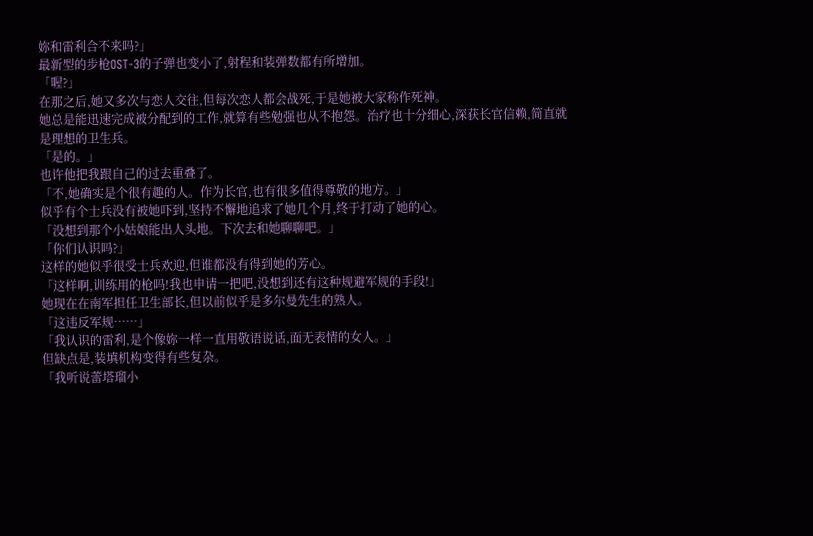妳和雷利合不来吗?」
最新型的步枪OST-3的子弹也变小了,射程和装弹数都有所增加。
「喔?」
在那之后,她又多次与恋人交往,但每次恋人都会战死,于是她被大家称作死神。
她总是能迅速完成被分配到的工作,就算有些勉强也从不抱怨。治疗也十分细心,深获长官信赖,简直就是理想的卫生兵。
「是的。」
也许他把我跟自己的过去重叠了。
「不,她确实是个很有趣的人。作为长官,也有很多值得尊敬的地方。」
似乎有个士兵没有被她吓到,坚持不懈地追求了她几个月,终于打动了她的心。
「没想到那个小姑娘能出人头地。下次去和她聊聊吧。」
「你们认识吗?」
这样的她似乎很受士兵欢迎,但谁都没有得到她的芳心。
「这样啊,训练用的枪吗!我也申请一把吧,没想到还有这种规避军规的手段!」
她现在在南军担任卫生部长,但以前似乎是多尔曼先生的熟人。
「这违反军规……」
「我认识的雷利,是个像妳一样一直用敬语说话,面无表情的女人。」
但缺点是,装填机构变得有些复杂。
「我听说蕾塔瑠小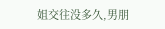姐交往没多久,男朋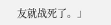友就战死了。」